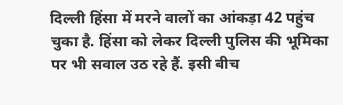दिल्ली हिंसा में मरने वालों का आंकड़ा 42 पहुंच चुका है. हिंसा को लेकर दिल्ली पुलिस की भूमिका पर भी सवाल उठ रहे हैं. इसी बीच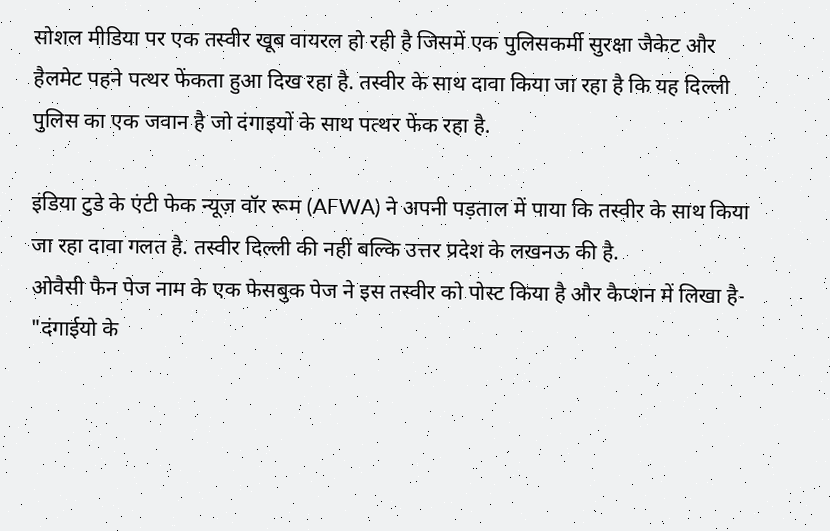सोशल मीडिया पर एक तस्वीर खूब वायरल हो रही है जिसमें एक पुलिसकर्मी सुरक्षा जैकेट और हैलमेट पहने पत्थर फेंकता हुआ दिख रहा है. तस्वीर के साथ दावा किया जा रहा है कि यह दिल्ली पुलिस का एक जवान है जो दंगाइयों के साथ पत्थर फेंक रहा है.

इंडिया टुडे के एंटी फेक न्यूज़ वॉर रूम (AFWA) ने अपनी पड़ताल में पाया कि तस्वीर के साथ किया जा रहा दावा गलत है. तस्वीर दिल्ली की नहीं बल्कि उत्तर प्रदेश के लखनऊ की है.
ओवैसी फैन पेज नाम के एक फेसबुक पेज ने इस तस्वीर को पोस्ट किया है और कैप्शन में लिखा है- "दंगाईयो के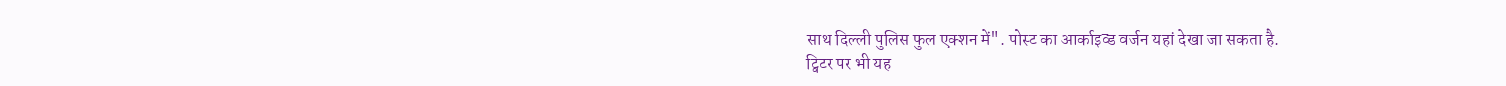साथ दिल्ली पुलिस फुल एक्शन में". पोस्ट का आर्काइव्ड वर्जन यहां देखा जा सकता है.
ट्विटर पर भी यह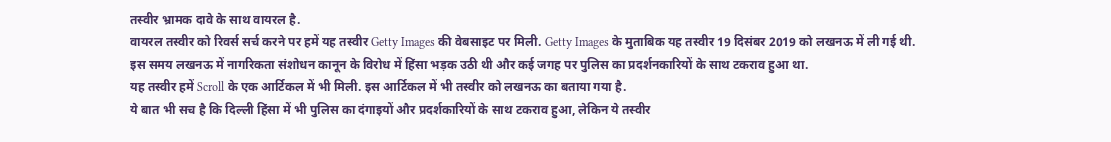तस्वीर भ्रामक दावे के साथ वायरल है.
वायरल तस्वीर को रिवर्स सर्च करने पर हमें यह तस्वीर Getty Images की वेबसाइट पर मिली. Getty Images के मुताबिक यह तस्वीर 19 दिसंबर 2019 को लखनऊ में ली गई थी. इस समय लखनऊ में नागरिकता संशोधन कानून के विरोध में हिंसा भड़क उठी थी और कई जगह पर पुलिस का प्रदर्शनकारियों के साथ टकराव हुआ था.
यह तस्वीर हमें Scroll के एक आर्टिकल में भी मिली. इस आर्टिकल में भी तस्वीर को लखनऊ का बताया गया है.
ये बात भी सच है कि दिल्ली हिंसा में भी पुलिस का दंगाइयों और प्रदर्शकारियों के साथ टकराव हुआ, लेकिन ये तस्वीर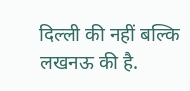दिल्ली की नहीं बल्कि लखनऊ की है.